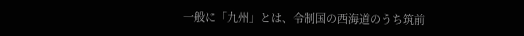一般に「九州」とは、令制国の西海道のうち筑前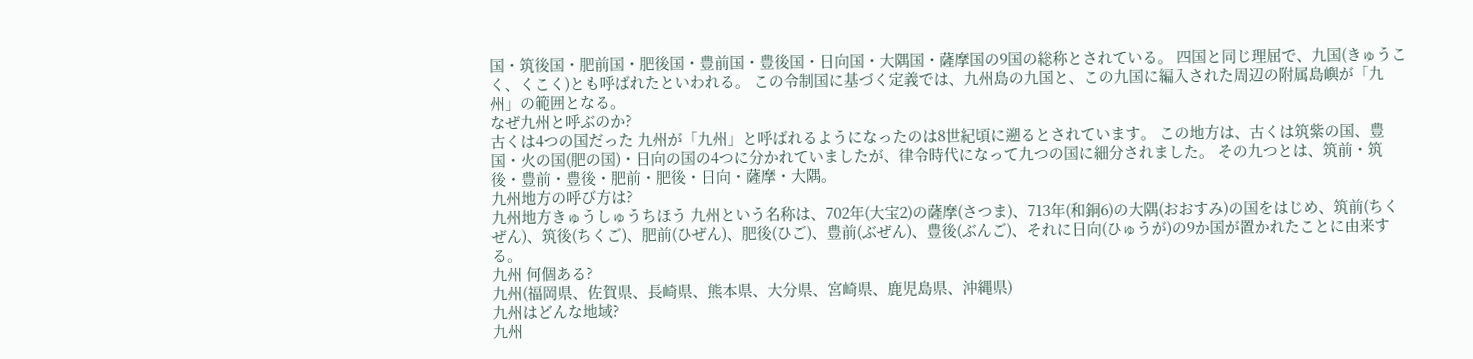国・筑後国・肥前国・肥後国・豊前国・豊後国・日向国・大隅国・薩摩国の9国の総称とされている。 四国と同じ理屈で、九国(きゅうこく、くこく)とも呼ばれたといわれる。 この令制国に基づく定義では、九州島の九国と、この九国に編入された周辺の附属島嶼が「九州」の範囲となる。
なぜ九州と呼ぶのか?
古くは4つの国だった 九州が「九州」と呼ばれるようになったのは8世紀頃に遡るとされています。 この地方は、古くは筑紫の国、豊国・火の国(肥の国)・日向の国の4つに分かれていましたが、律令時代になって九つの国に細分されました。 その九つとは、筑前・筑後・豊前・豊後・肥前・肥後・日向・薩摩・大隅。
九州地方の呼び方は?
九州地方きゅうしゅうちほう 九州という名称は、702年(大宝2)の薩摩(さつま)、713年(和銅6)の大隅(おおすみ)の国をはじめ、筑前(ちくぜん)、筑後(ちくご)、肥前(ひぜん)、肥後(ひご)、豊前(ぶぜん)、豊後(ぶんご)、それに日向(ひゅうが)の9か国が置かれたことに由来する。
九州 何個ある?
九州(福岡県、佐賀県、長崎県、熊本県、大分県、宮崎県、鹿児島県、沖縄県)
九州はどんな地域?
九州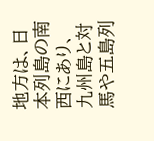地方は、日本列島の南西にあり、九州島と対馬や五島列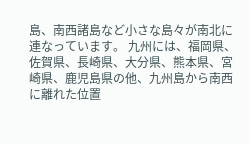島、南西諸島など小さな島々が南北に連なっています。 九州には、福岡県、佐賀県、長崎県、大分県、熊本県、宮崎県、鹿児島県の他、九州島から南西に離れた位置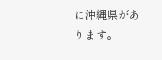に沖縄県があります。